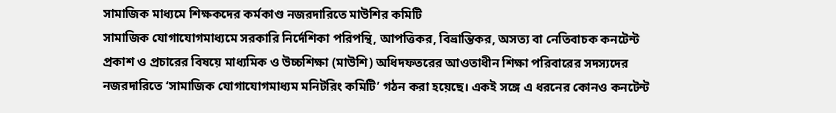সামাজিক মাধ্যমে শিক্ষকদের কর্মকাণ্ড নজরদারিতে মাউশির কমিটি
সামাজিক যোগাযোগমাধ্যমে সরকারি নির্দেশিকা পরিপন্থি, আপত্তিকর, বিভ্রান্তিকর, অসত্য বা নেতিবাচক কনটেন্ট প্রকাশ ও প্রচারের বিষয়ে মাধ্যমিক ও উচ্চশিক্ষা (মাউশি) অধিদফতরের আওতাধীন শিক্ষা পরিবারের সদস্যদের নজরদারিতে ‘সামাজিক যোগাযোগমাধ্যম মনিটরিং কমিটি’ গঠন করা হয়েছে। একই সঙ্গে এ ধরনের কোনও কনটেন্ট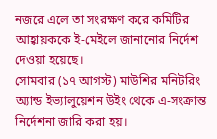নজরে এলে তা সংরক্ষণ করে কমিটির আহ্বায়ককে ই-মেইলে জানানোর নির্দেশ দেওয়া হয়েছে।
সোমবার (১৭ আগস্ট) মাউশির মনিটরিং অ্যান্ড ইভ্যালুয়েশন উইং থেকে এ-সংক্রান্ত নির্দেশনা জারি করা হয়।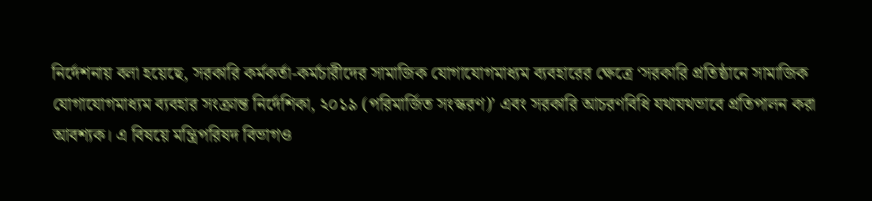নির্দেশনায় বলা হয়েছে, সরকারি কর্মকর্তা-কর্মচারীদের সামাজিক যোগাযোগমাধ্যম ব্যবহারের ক্ষেত্রে ‘সরকারি প্রতিষ্ঠানে সামাজিক যোগাযোগমাধ্যম ব্যবহার সংক্রান্ত নির্দেশিকা, ২০১৯ (পরিমার্জিত সংস্করণ)’ এবং সরকারি আচরণবিধি যথাযথভাবে প্রতিপালন করা আবশ্যক। এ বিষয়ে মন্ত্রিপরিষদ বিভাগও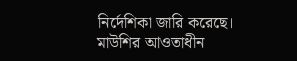নির্দেশিকা জারি করেছে।
মাউশির আওতাধীন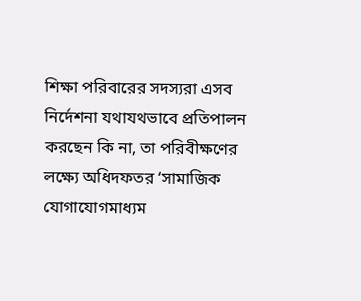শিক্ষা পরিবারের সদস্যরা এসব নির্দেশনা যথাযথভাবে প্রতিপালন করছেন কি না, তা পরিবীক্ষণের লক্ষ্যে অধিদফতর ‘সামাজিক যোগাযোগমাধ্যম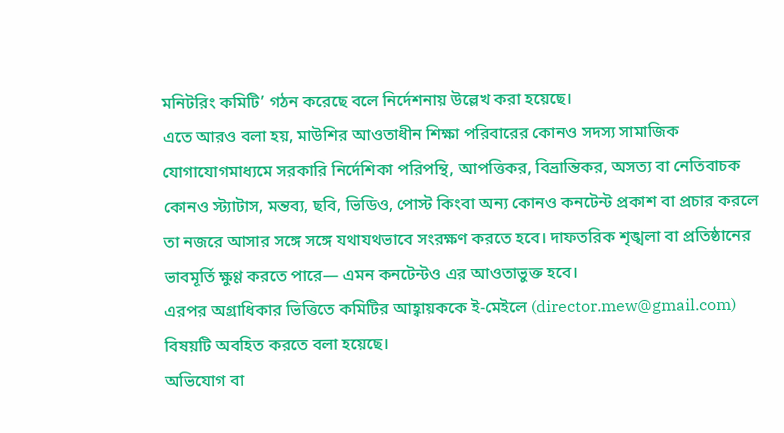মনিটরিং কমিটি’ গঠন করেছে বলে নির্দেশনায় উল্লেখ করা হয়েছে।
এতে আরও বলা হয়, মাউশির আওতাধীন শিক্ষা পরিবারের কোনও সদস্য সামাজিক যোগাযোগমাধ্যমে সরকারি নির্দেশিকা পরিপন্থি, আপত্তিকর, বিভ্রান্তিকর, অসত্য বা নেতিবাচক কোনও স্ট্যাটাস, মন্তব্য, ছবি, ভিডিও, পোস্ট কিংবা অন্য কোনও কনটেন্ট প্রকাশ বা প্রচার করলে তা নজরে আসার সঙ্গে সঙ্গে যথাযথভাবে সংরক্ষণ করতে হবে। দাফতরিক শৃঙ্খলা বা প্রতিষ্ঠানের ভাবমূর্তি ক্ষুণ্ণ করতে পারে— এমন কনটেন্টও এর আওতাভুক্ত হবে।
এরপর অগ্রাধিকার ভিত্তিতে কমিটির আহ্বায়ককে ই-মেইলে (director.mew@gmail.com) বিষয়টি অবহিত করতে বলা হয়েছে।
অভিযোগ বা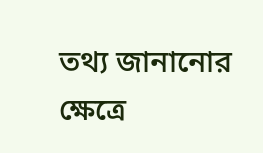তথ্য জানানোর ক্ষেত্রে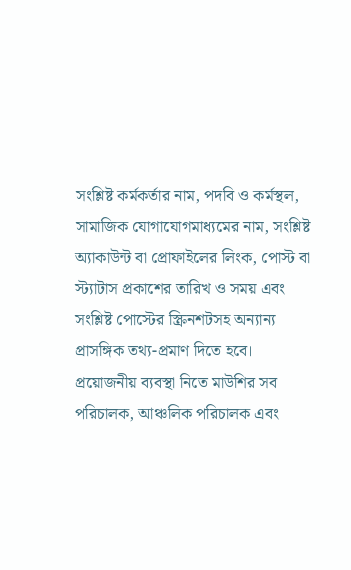সংশ্লিষ্ট কর্মকর্তার নাম, পদবি ও কর্মস্থল, সামাজিক যোগাযোগমাধ্যমের নাম, সংশ্লিষ্ট অ্যাকাউন্ট বা প্রোফাইলের লিংক, পোস্ট বা স্ট্যাটাস প্রকাশের তারিখ ও সময় এবং সংশ্লিষ্ট পোস্টের স্ক্রিনশটসহ অন্যান্য প্রাসঙ্গিক তথ্য-প্রমাণ দিতে হবে।
প্রয়োজনীয় ব্যবস্থা নিতে মাউশির সব পরিচালক, আঞ্চলিক পরিচালক এবং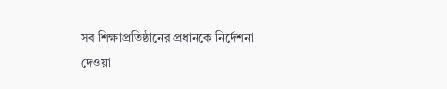সব শিক্ষাপ্রতিষ্ঠানের প্রধানকে নির্দেশনা দেওয়া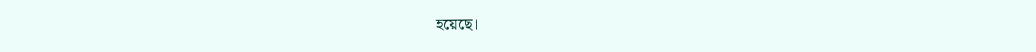হয়েছে।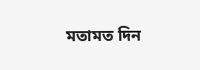মতামত দিন